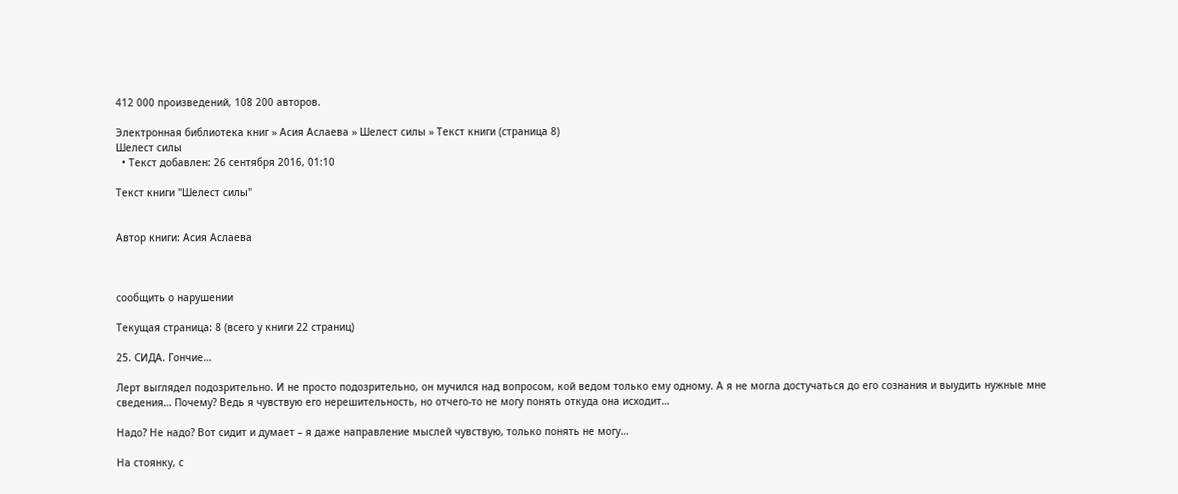412 000 произведений, 108 200 авторов.

Электронная библиотека книг » Асия Аслаева » Шелест силы » Текст книги (страница 8)
Шелест силы
  • Текст добавлен: 26 сентября 2016, 01:10

Текст книги "Шелест силы"


Автор книги: Асия Аслаева



сообщить о нарушении

Текущая страница: 8 (всего у книги 22 страниц)

25. СИДА. Гончие…

Лерт выглядел подозрительно. И не просто подозрительно, он мучился над вопросом, кой ведом только ему одному. А я не могла достучаться до его сознания и выудить нужные мне сведения… Почему? Ведь я чувствую его нерешительность, но отчего-то не могу понять откуда она исходит…

Надо? Не надо? Вот сидит и думает – я даже направление мыслей чувствую, только понять не могу…

На стоянку, с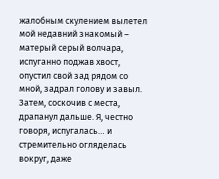жалобным скулением вылетел мой недавний знакомый – матерый серый волчара, испуганно поджав хвост, опустил свой зад рядом со мной, задрал голову и завыл. Затем, соскочив с места, драпанул дальше. Я, честно говоря, испугалась… и стремительно огляделась вокруг, даже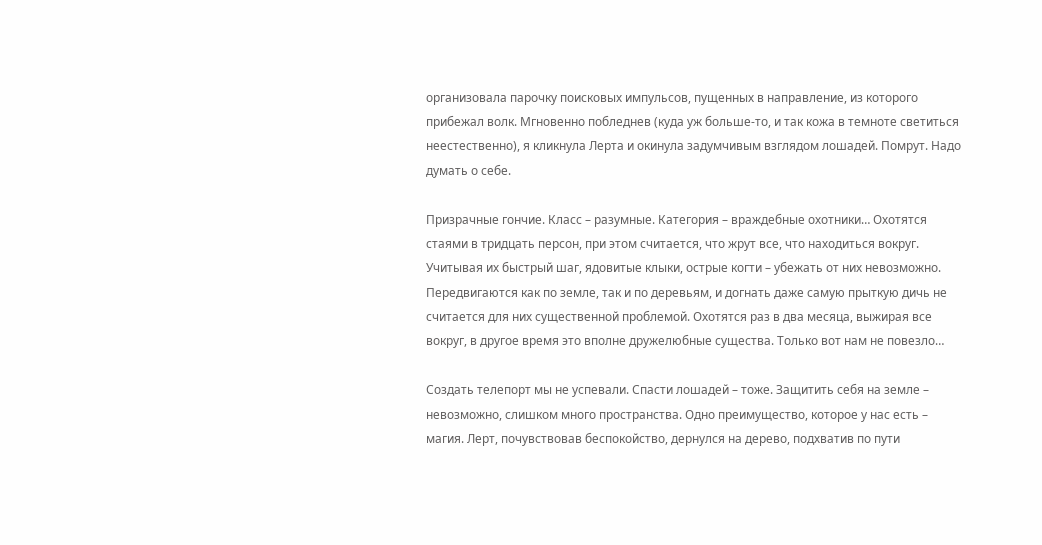организовала парочку поисковых импульсов, пущенных в направление, из которого прибежал волк. Мгновенно побледнев (куда уж больше-то, и так кожа в темноте светиться неестественно), я кликнула Лерта и окинула задумчивым взглядом лошадей. Помрут. Надо думать о себе.

Призрачные гончие. Класс – разумные. Категория – враждебные охотники… Охотятся стаями в тридцать персон, при этом считается, что жрут все, что находиться вокруг. Учитывая их быстрый шаг, ядовитые клыки, острые когти – убежать от них невозможно. Передвигаются как по земле, так и по деревьям, и догнать даже самую прыткую дичь не считается для них существенной проблемой. Охотятся раз в два месяца, выжирая все вокруг, в другое время это вполне дружелюбные существа. Только вот нам не повезло…

Создать телепорт мы не успевали. Спасти лошадей – тоже. Защитить себя на земле – невозможно, слишком много пространства. Одно преимущество, которое у нас есть – магия. Лерт, почувствовав беспокойство, дернулся на дерево, подхватив по пути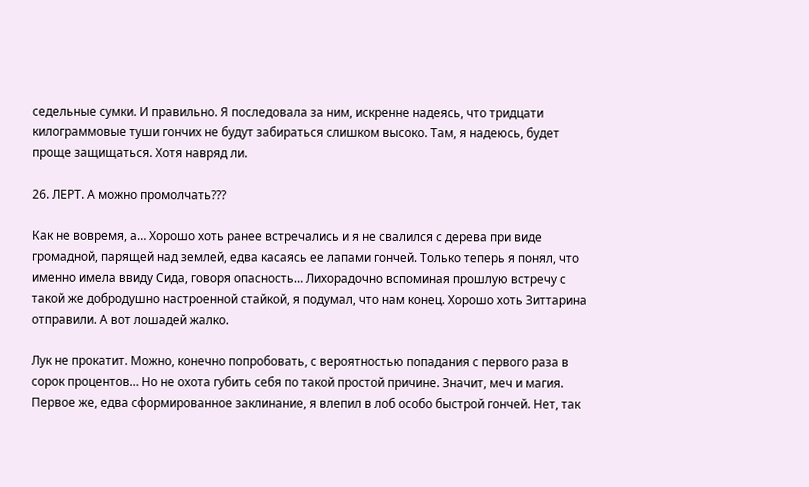седельные сумки. И правильно. Я последовала за ним, искренне надеясь, что тридцати килограммовые туши гончих не будут забираться слишком высоко. Там, я надеюсь, будет проще защищаться. Хотя навряд ли.

26. ЛЕРТ. А можно промолчать???

Как не вовремя, а… Хорошо хоть ранее встречались и я не свалился с дерева при виде громадной, парящей над землей, едва касаясь ее лапами гончей. Только теперь я понял, что именно имела ввиду Сида, говоря опасность… Лихорадочно вспоминая прошлую встречу с такой же добродушно настроенной стайкой, я подумал, что нам конец. Хорошо хоть Зиттарина отправили. А вот лошадей жалко.

Лук не прокатит. Можно, конечно попробовать, с вероятностью попадания с первого раза в сорок процентов… Но не охота губить себя по такой простой причине. Значит, меч и магия. Первое же, едва сформированное заклинание, я влепил в лоб особо быстрой гончей. Нет, так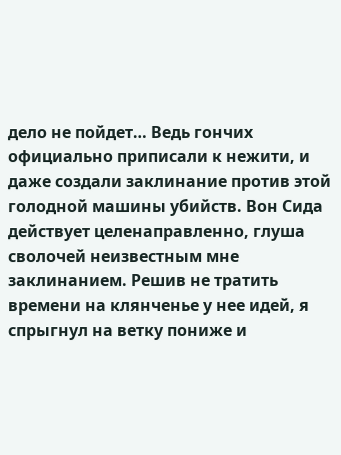дело не пойдет… Ведь гончих официально приписали к нежити, и даже создали заклинание против этой голодной машины убийств. Вон Сида действует целенаправленно, глуша сволочей неизвестным мне заклинанием. Решив не тратить времени на клянченье у нее идей, я спрыгнул на ветку пониже и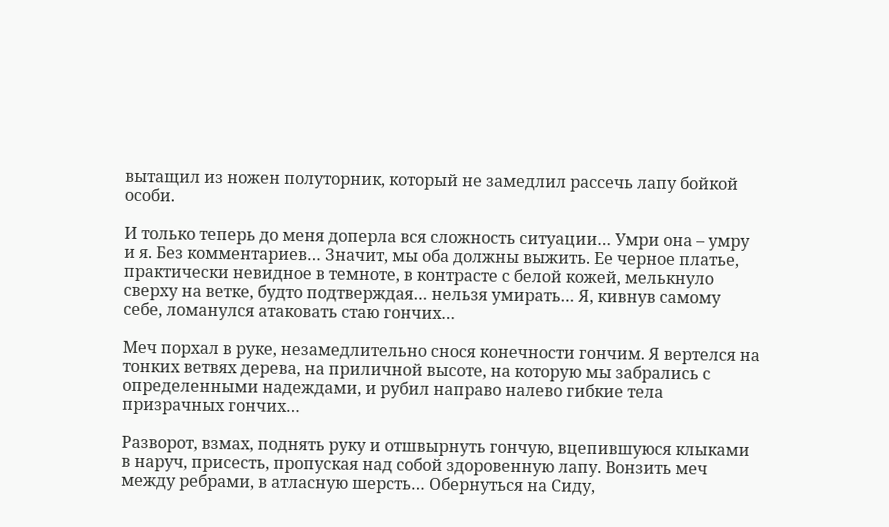вытащил из ножен полуторник, который не замедлил рассечь лапу бойкой особи.

И только теперь до меня доперла вся сложность ситуации… Умри она – умру и я. Без комментариев… Значит, мы оба должны выжить. Ее черное платье, практически невидное в темноте, в контрасте с белой кожей, мелькнуло сверху на ветке, будто подтверждая… нельзя умирать… Я, кивнув самому себе, ломанулся атаковать стаю гончих…

Меч порхал в руке, незамедлительно снося конечности гончим. Я вертелся на тонких ветвях дерева, на приличной высоте, на которую мы забрались с определенными надеждами, и рубил направо налево гибкие тела призрачных гончих…

Разворот, взмах, поднять руку и отшвырнуть гончую, вцепившуюся клыками в наруч, присесть, пропуская над собой здоровенную лапу. Вонзить меч между ребрами, в атласную шерсть… Обернуться на Сиду,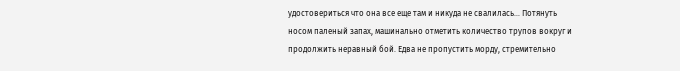удостовериться что она все еще там и никуда не свалилась… Потянуть носом паленый запах, машинально отметить количество трупов вокруг и продолжить неравный бой. Едва не пропустить морду, стремительно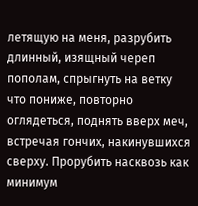летящую на меня, разрубить длинный, изящный череп пополам, спрыгнуть на ветку что пониже, повторно оглядеться, поднять вверх меч, встречая гончих, накинувшихся сверху. Прорубить насквозь как минимум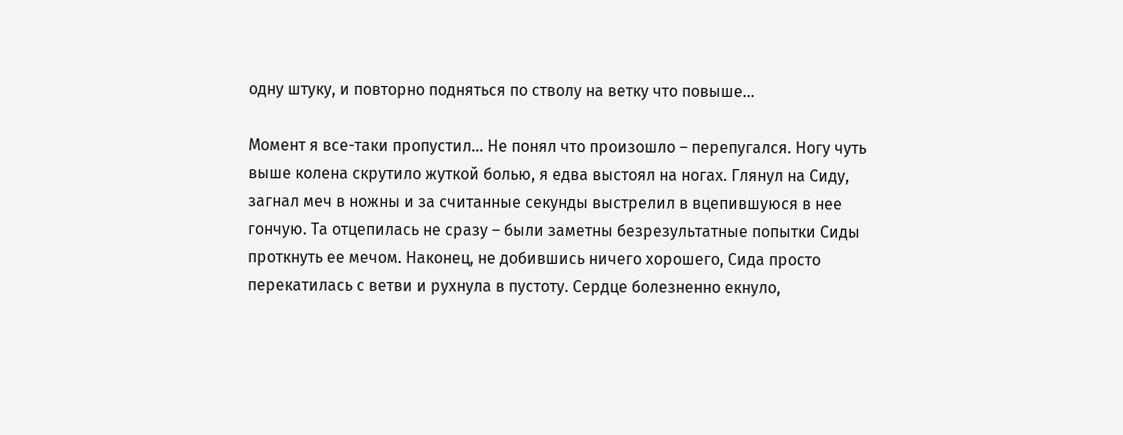одну штуку, и повторно подняться по стволу на ветку что повыше…

Момент я все-таки пропустил… Не понял что произошло – перепугался. Ногу чуть выше колена скрутило жуткой болью, я едва выстоял на ногах. Глянул на Сиду, загнал меч в ножны и за считанные секунды выстрелил в вцепившуюся в нее гончую. Та отцепилась не сразу – были заметны безрезультатные попытки Сиды проткнуть ее мечом. Наконец, не добившись ничего хорошего, Сида просто перекатилась с ветви и рухнула в пустоту. Сердце болезненно екнуло,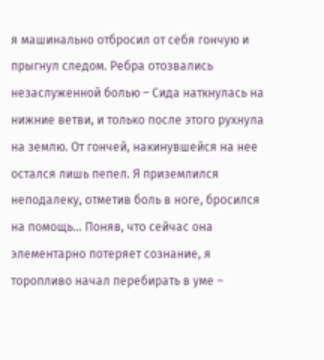я машинально отбросил от себя гончую и прыгнул следом. Ребра отозвались незаслуженной болью – Сида наткнулась на нижние ветви, и только после этого рухнула на землю. От гончей, накинувшейся на нее остался лишь пепел. Я приземлился неподалеку, отметив боль в ноге, бросился на помощь… Поняв, что сейчас она элементарно потеряет сознание, я торопливо начал перебирать в уме –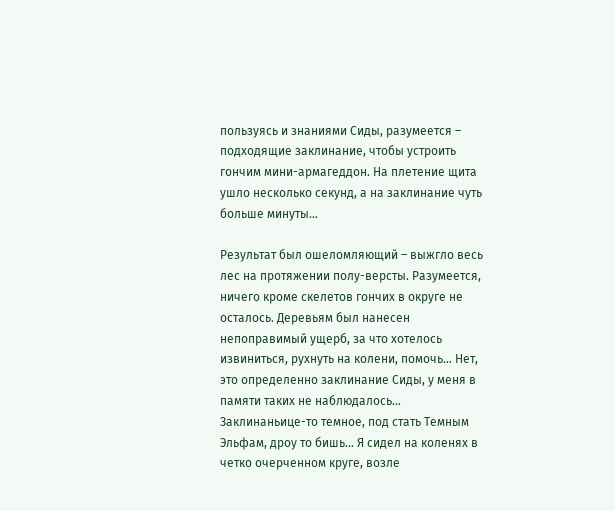пользуясь и знаниями Сиды, разумеется – подходящие заклинание, чтобы устроить гончим мини-армагеддон. На плетение щита ушло несколько секунд, а на заклинание чуть больше минуты…

Результат был ошеломляющий – выжгло весь лес на протяжении полу-версты. Разумеется, ничего кроме скелетов гончих в округе не осталось. Деревьям был нанесен непоправимый ущерб, за что хотелось извиниться, рухнуть на колени, помочь… Нет, это определенно заклинание Сиды, у меня в памяти таких не наблюдалось… Заклинаньице-то темное, под стать Темным Эльфам, дроу то бишь… Я сидел на коленях в четко очерченном круге, возле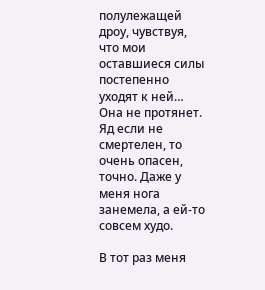полулежащей дроу, чувствуя, что мои оставшиеся силы постепенно уходят к ней… Она не протянет. Яд если не смертелен, то очень опасен, точно. Даже у меня нога занемела, а ей-то совсем худо.

В тот раз меня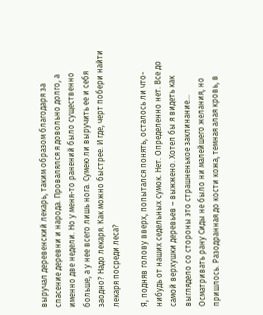выручал деревенский лекарь, таким образом благодаря за спасение деревни и народа. Провалялся я довольно долго, а именно две недели. Но у меня-то ранений было существенно больше, а у нее всего лишь нога. Сумею ли выручить ее и себя заодно? Надо лекаря. Как можно быстрее. И где, черт побери найти лекаря посреди леса?

Я, подняв голову вверх, попытался понять, осталось ли что-нибудь от наших седельных сумок. Нет. Определенно нет. Все до самой верхушки деревьев – выжжено. Хотел бы я видеть как выглядело со стороны это страшненькое заклинание… Осматривать рану Сиды не было ни малейшего желания, но пришлось. Разодранная до кости кожа, темная алая кровь, в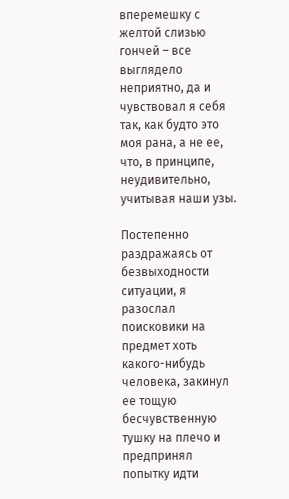вперемешку с желтой слизью гончей – все выглядело неприятно, да и чувствовал я себя так, как будто это моя рана, а не ее, что, в принципе, неудивительно, учитывая наши узы.

Постепенно раздражаясь от безвыходности ситуации, я разослал поисковики на предмет хоть какого-нибудь человека, закинул ее тощую бесчувственную тушку на плечо и предпринял попытку идти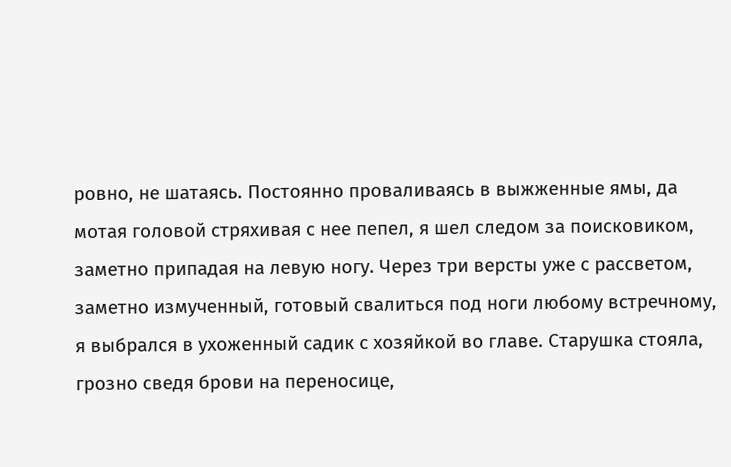ровно, не шатаясь. Постоянно проваливаясь в выжженные ямы, да мотая головой стряхивая с нее пепел, я шел следом за поисковиком, заметно припадая на левую ногу. Через три версты уже с рассветом, заметно измученный, готовый свалиться под ноги любому встречному, я выбрался в ухоженный садик с хозяйкой во главе. Старушка стояла, грозно сведя брови на переносице,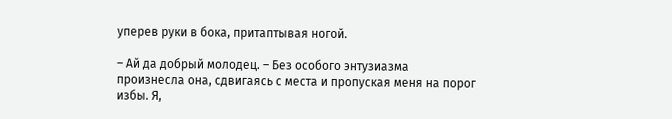уперев руки в бока, притаптывая ногой.

– Ай да добрый молодец. – Без особого энтузиазма произнесла она, сдвигаясь с места и пропуская меня на порог избы. Я,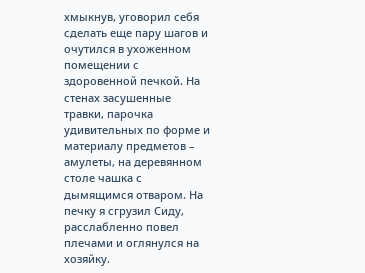хмыкнув, уговорил себя сделать еще пару шагов и очутился в ухоженном помещении с здоровенной печкой. На стенах засушенные травки, парочка удивительных по форме и материалу предметов – амулеты, на деревянном столе чашка с дымящимся отваром. На печку я сгрузил Сиду, расслабленно повел плечами и оглянулся на хозяйку.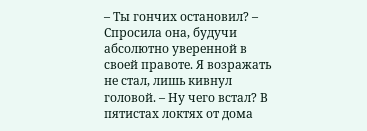– Ты гончих остановил? – Спросила она, будучи абсолютно уверенной в своей правоте. Я возражать не стал, лишь кивнул головой. – Ну чего встал? В пятистах локтях от дома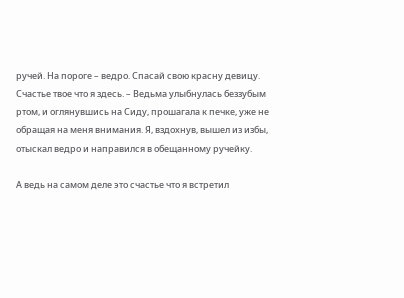ручей. На пороге – ведро. Спасай свою красну девицу. Счастье твое что я здесь. – Ведьма улыбнулась беззубым ртом, и оглянувшись на Сиду, прошагала к печке, уже не обращая на меня внимания. Я, вздохнув, вышел из избы, отыскал ведро и направился в обещанному ручейку.

А ведь на самом деле это счастье что я встретил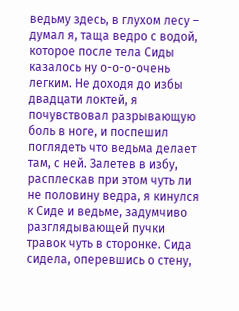ведьму здесь, в глухом лесу – думал я, таща ведро с водой, которое после тела Сиды казалось ну о-о-о-очень легким. Не доходя до избы двадцати локтей, я почувствовал разрывающую боль в ноге, и поспешил поглядеть что ведьма делает там, с ней. Залетев в избу, расплескав при этом чуть ли не половину ведра, я кинулся к Сиде и ведьме, задумчиво разглядывающей пучки травок чуть в сторонке. Сида сидела, оперевшись о стену,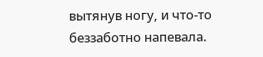вытянув ногу, и что-то беззаботно напевала.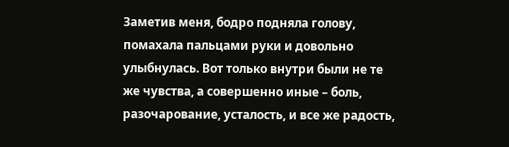Заметив меня, бодро подняла голову, помахала пальцами руки и довольно улыбнулась. Вот только внутри были не те же чувства, а совершенно иные – боль, разочарование, усталость, и все же радость,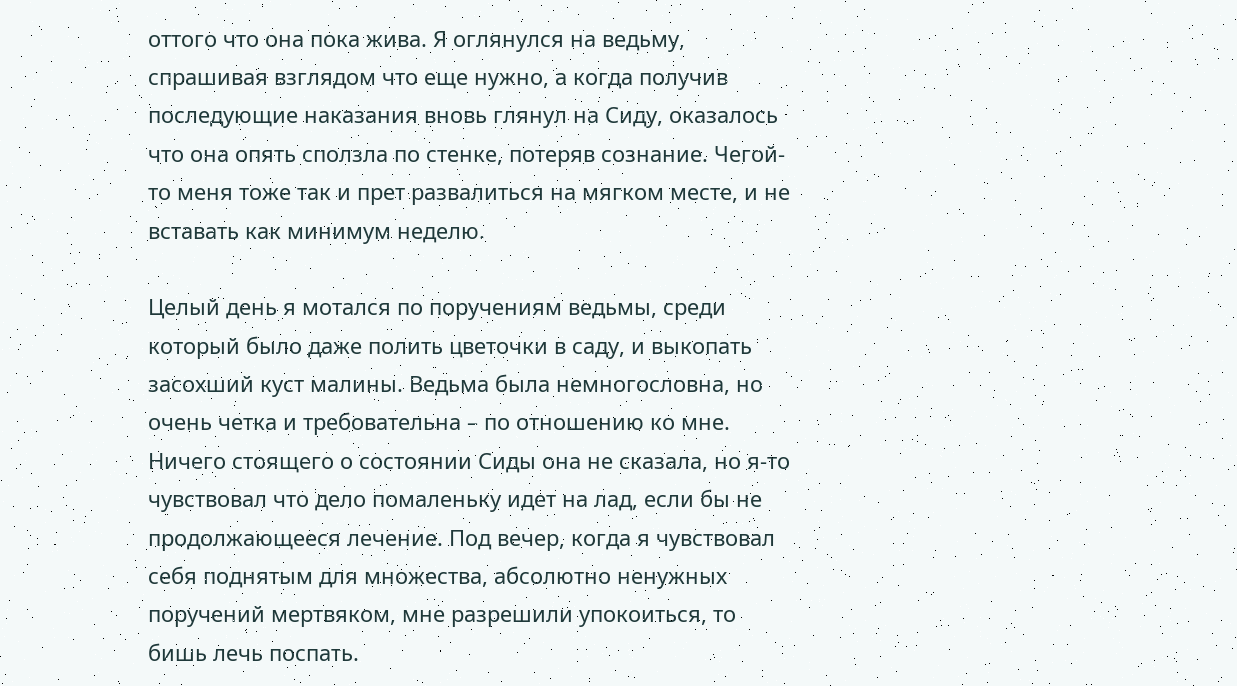оттого что она пока жива. Я оглянулся на ведьму, спрашивая взглядом что еще нужно, а когда получив последующие наказания вновь глянул на Сиду, оказалось что она опять сползла по стенке, потеряв сознание. Чегой-то меня тоже так и прет развалиться на мягком месте, и не вставать как минимум неделю.

Целый день я мотался по поручениям ведьмы, среди который было даже полить цветочки в саду, и выкопать засохший куст малины. Ведьма была немногословна, но очень четка и требовательна – по отношению ко мне. Ничего стоящего о состоянии Сиды она не сказала, но я-то чувствовал что дело помаленьку идет на лад, если бы не продолжающееся лечение. Под вечер, когда я чувствовал себя поднятым для множества, абсолютно ненужных поручений мертвяком, мне разрешили упокоиться, то бишь лечь поспать.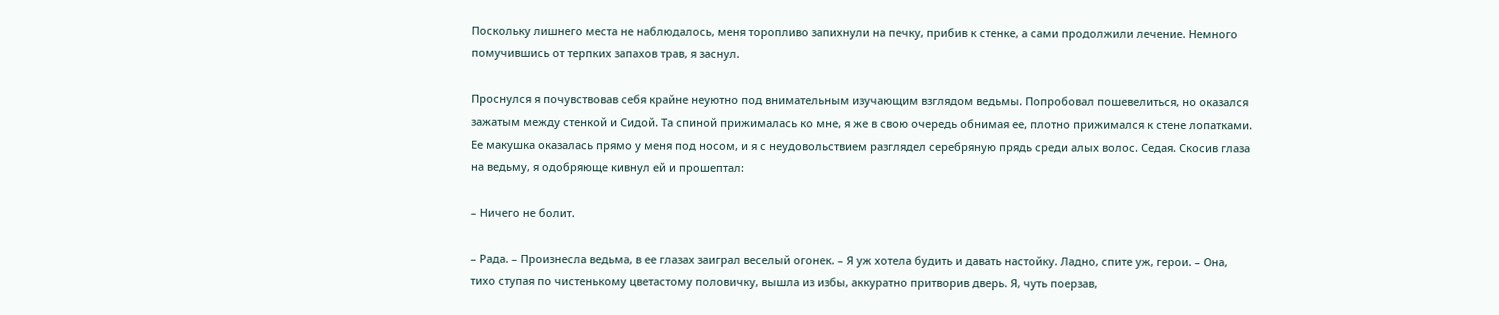Поскольку лишнего места не наблюдалось, меня торопливо запихнули на печку, прибив к стенке, а сами продолжили лечение. Немного помучившись от терпких запахов трав, я заснул.

Проснулся я почувствовав себя крайне неуютно под внимательным изучающим взглядом ведьмы. Попробовал пошевелиться, но оказался зажатым между стенкой и Сидой. Та спиной прижималась ко мне, я же в свою очередь обнимая ее, плотно прижимался к стене лопатками. Ее макушка оказалась прямо у меня под носом, и я с неудовольствием разглядел серебряную прядь среди алых волос. Седая. Скосив глаза на ведьму, я одобряюще кивнул ей и прошептал:

– Ничего не болит.

– Рада. – Произнесла ведьма, в ее глазах заиграл веселый огонек. – Я уж хотела будить и давать настойку. Ладно, спите уж, герои. – Она, тихо ступая по чистенькому цветастому половичку, вышла из избы, аккуратно притворив дверь. Я, чуть поерзав,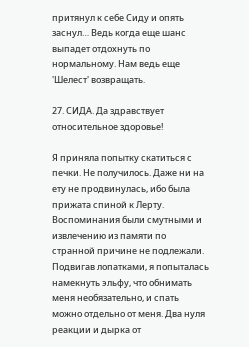притянул к себе Сиду и опять заснул… Ведь когда еще шанс выпадет отдохнуть по нормальному. Нам ведь еще 'Шелест' возвращать.

27. СИДА. Да здравствует относительное здоровье!

Я приняла попытку скатиться с печки. Не получилось. Даже ни на ету не продвинулась, ибо была прижата спиной к Лерту. Воспоминания были смутными и извлечению из памяти по странной причине не подлежали. Подвигав лопатками, я попыталась намекнуть эльфу, что обнимать меня необязательно, и спать можно отдельно от меня. Два нуля реакции и дырка от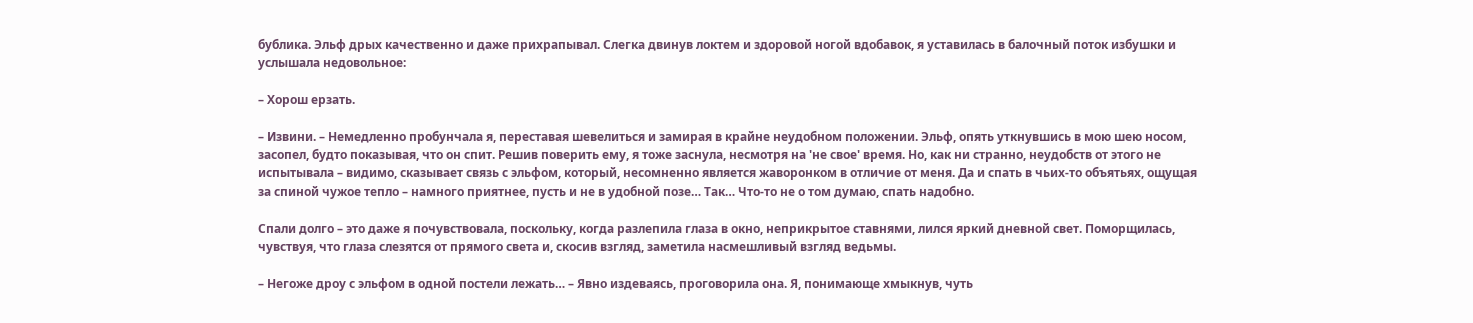бублика. Эльф дрых качественно и даже прихрапывал. Слегка двинув локтем и здоровой ногой вдобавок, я уставилась в балочный поток избушки и услышала недовольное:

– Хорош ерзать.

– Извини. – Немедленно пробунчала я, переставая шевелиться и замирая в крайне неудобном положении. Эльф, опять уткнувшись в мою шею носом, засопел, будто показывая, что он спит. Решив поверить ему, я тоже заснула, несмотря на 'не свое' время. Но, как ни странно, неудобств от этого не испытывала – видимо, сказывает связь с эльфом, который, несомненно является жаворонком в отличие от меня. Да и спать в чьих-то объятьях, ощущая за спиной чужое тепло – намного приятнее, пусть и не в удобной позе… Так… Что-то не о том думаю, спать надобно.

Спали долго – это даже я почувствовала, поскольку, когда разлепила глаза в окно, неприкрытое ставнями, лился яркий дневной свет. Поморщилась, чувствуя, что глаза слезятся от прямого света и, скосив взгляд, заметила насмешливый взгляд ведьмы.

– Негоже дроу с эльфом в одной постели лежать… – Явно издеваясь, проговорила она. Я, понимающе хмыкнув, чуть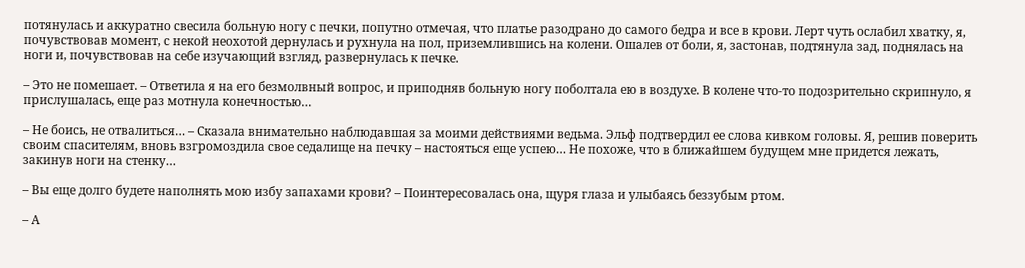потянулась и аккуратно свесила больную ногу с печки, попутно отмечая, что платье разодрано до самого бедра и все в крови. Лерт чуть ослабил хватку, я, почувствовав момент, с некой неохотой дернулась и рухнула на пол, приземлившись на колени. Ошалев от боли, я, застонав, подтянула зад, поднялась на ноги и, почувствовав на себе изучающий взгляд, развернулась к печке.

– Это не помешает. – Ответила я на его безмолвный вопрос, и приподняв больную ногу поболтала ею в воздухе. В колене что-то подозрительно скрипнуло, я прислушалась, еще раз мотнула конечностью…

– Не боись, не отвалиться… – Сказала внимательно наблюдавшая за моими действиями ведьма. Эльф подтвердил ее слова кивком головы. Я, решив поверить своим спасителям, вновь взгромоздила свое седалище на печку – настояться еще успею… Не похоже, что в ближайшем будущем мне придется лежать, закинув ноги на стенку…

– Вы еще долго будете наполнять мою избу запахами крови? – Поинтересовалась она, щуря глаза и улыбаясь беззубым ртом.

– А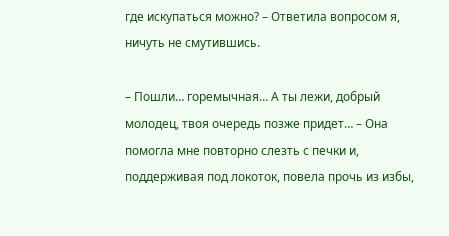где искупаться можно? – Ответила вопросом я, ничуть не смутившись.

– Пошли… горемычная… А ты лежи, добрый молодец, твоя очередь позже придет… – Она помогла мне повторно слезть с печки и, поддерживая под локоток, повела прочь из избы,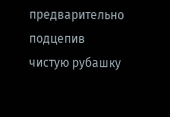предварительно подцепив чистую рубашку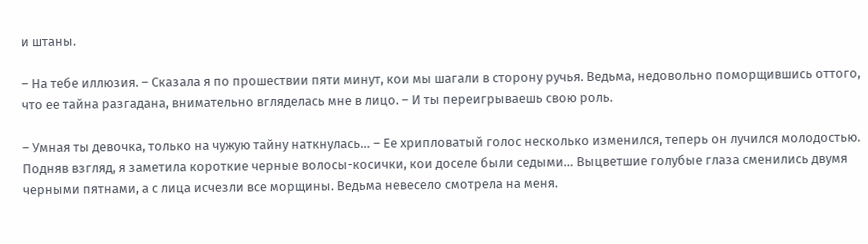и штаны.

– На тебе иллюзия. – Сказала я по прошествии пяти минут, кои мы шагали в сторону ручья. Ведьма, недовольно поморщившись оттого, что ее тайна разгадана, внимательно вгляделась мне в лицо. – И ты переигрываешь свою роль.

– Умная ты девочка, только на чужую тайну наткнулась… – Ее хрипловатый голос несколько изменился, теперь он лучился молодостью. Подняв взгляд, я заметила короткие черные волосы-косички, кои доселе были седыми… Выцветшие голубые глаза сменились двумя черными пятнами, а с лица исчезли все морщины. Ведьма невесело смотрела на меня.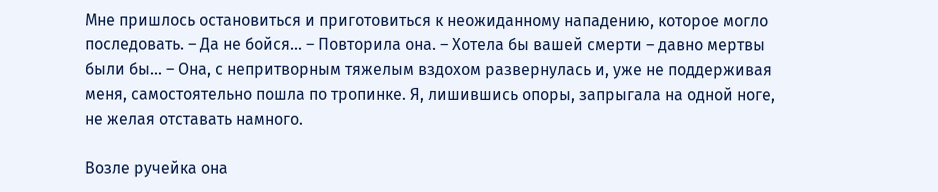Мне пришлось остановиться и приготовиться к неожиданному нападению, которое могло последовать. – Да не бойся… – Повторила она. – Хотела бы вашей смерти – давно мертвы были бы… – Она, с непритворным тяжелым вздохом развернулась и, уже не поддерживая меня, самостоятельно пошла по тропинке. Я, лишившись опоры, запрыгала на одной ноге, не желая отставать намного.

Возле ручейка она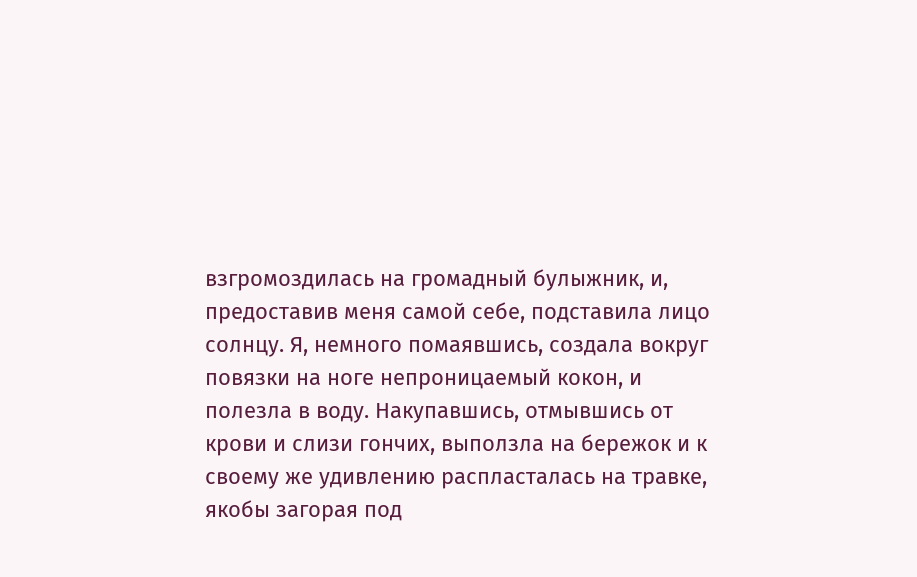взгромоздилась на громадный булыжник, и, предоставив меня самой себе, подставила лицо солнцу. Я, немного помаявшись, создала вокруг повязки на ноге непроницаемый кокон, и полезла в воду. Накупавшись, отмывшись от крови и слизи гончих, выползла на бережок и к своему же удивлению распласталась на травке, якобы загорая под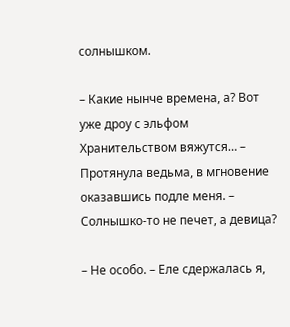солнышком.

– Какие нынче времена, а? Вот уже дроу с эльфом Хранительством вяжутся… – Протянула ведьма, в мгновение оказавшись подле меня. – Солнышко-то не печет, а девица?

– Не особо. – Еле сдержалась я,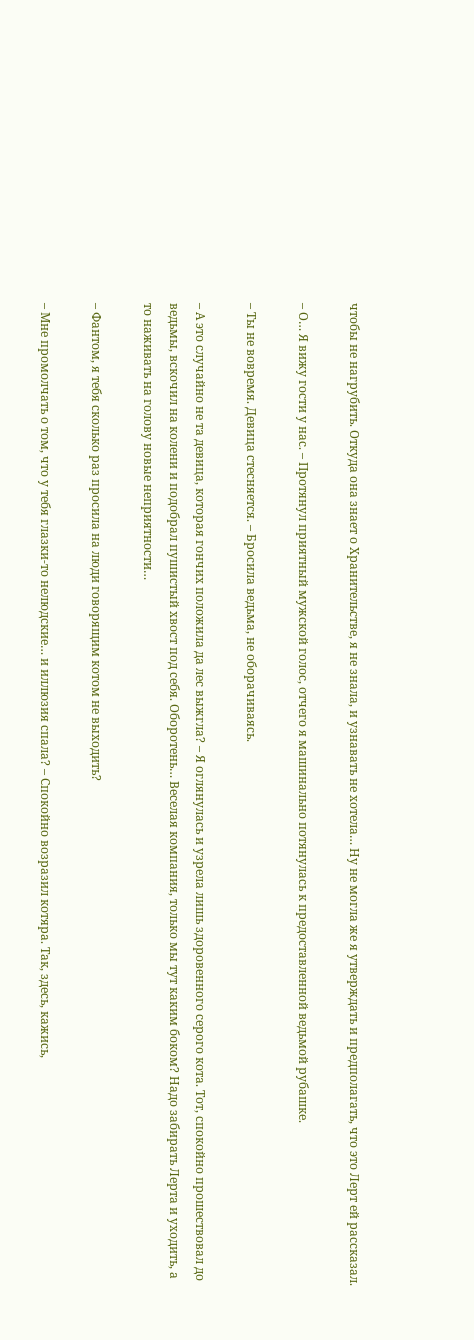чтобы не нагрубить. Откуда она знает о Хранительстве, я не знала, и узнавать не хотела… Ну не могла же я утверждать и предполагать, что это Лерт ей рассказал.

– О… Я вижу гости у нас. – Протянул приятный мужской голос, отчего я машинально потянулась к предоставленной ведьмой рубашке.

– Ты не вовремя. Девица стесняется. – Бросила ведьма, не оборачиваясь.

– А это случайно не та девица, которая гончих положила да лес выжгла? – Я оглянулась и узрела лишь здоровенного серого кота. Тот, спокойно прошествовал до ведьмы, вскочил на колени и подобрал пушистый хвост под себя. Оборотень… Веселая компания, только мы тут каким боком? Надо забирать Лерта и уходить, а то наживать на голову новые неприятности…

– Фантом, я тебя сколько раз просила на люди говорящим котом не выходить?

– Мне промолчать о том, что у тебя глазки-то нелюдские… и иллюзия спала? – Спокойно возразил котяра. Так, здесь, кажись,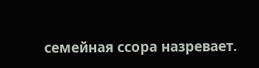семейная ссора назревает.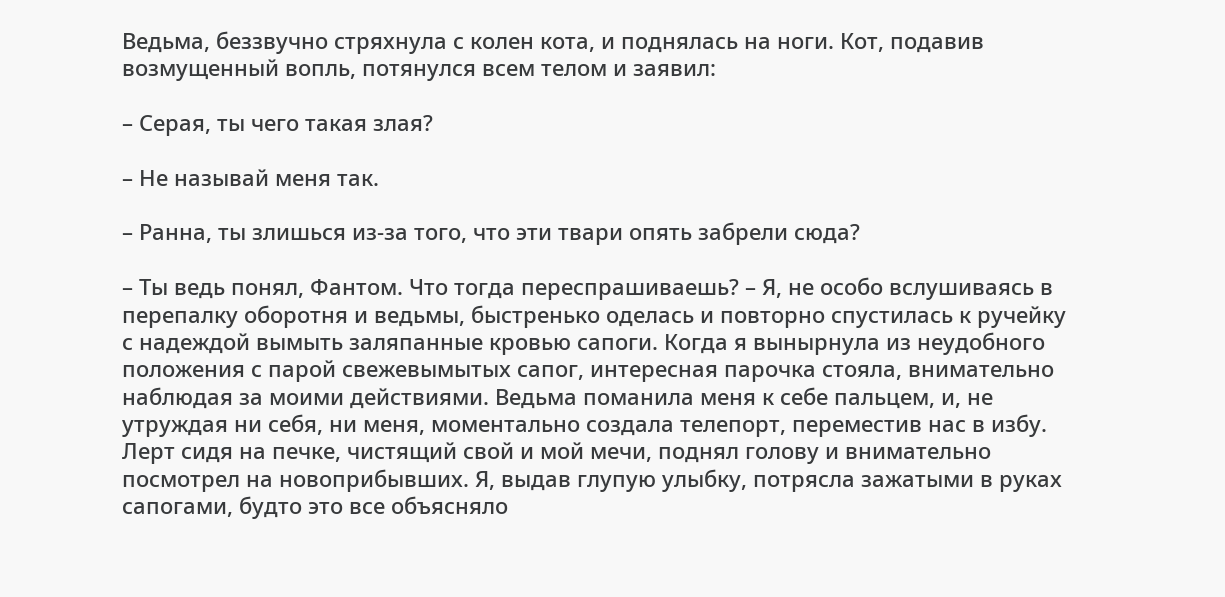Ведьма, беззвучно стряхнула с колен кота, и поднялась на ноги. Кот, подавив возмущенный вопль, потянулся всем телом и заявил:

– Серая, ты чего такая злая?

– Не называй меня так.

– Ранна, ты злишься из-за того, что эти твари опять забрели сюда?

– Ты ведь понял, Фантом. Что тогда переспрашиваешь? – Я, не особо вслушиваясь в перепалку оборотня и ведьмы, быстренько оделась и повторно спустилась к ручейку с надеждой вымыть заляпанные кровью сапоги. Когда я вынырнула из неудобного положения с парой свежевымытых сапог, интересная парочка стояла, внимательно наблюдая за моими действиями. Ведьма поманила меня к себе пальцем, и, не утруждая ни себя, ни меня, моментально создала телепорт, переместив нас в избу. Лерт сидя на печке, чистящий свой и мой мечи, поднял голову и внимательно посмотрел на новоприбывших. Я, выдав глупую улыбку, потрясла зажатыми в руках сапогами, будто это все объясняло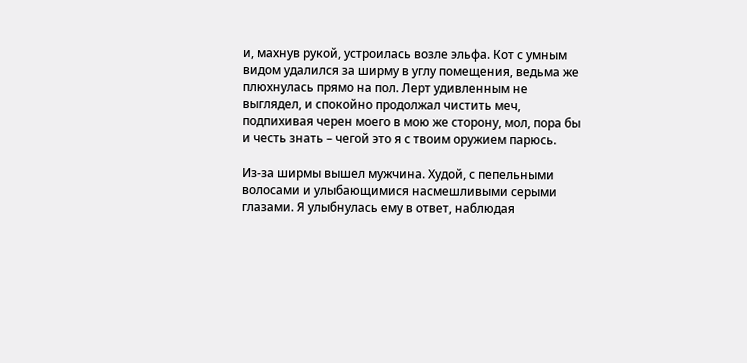и, махнув рукой, устроилась возле эльфа. Кот с умным видом удалился за ширму в углу помещения, ведьма же плюхнулась прямо на пол. Лерт удивленным не выглядел, и спокойно продолжал чистить меч, подпихивая черен моего в мою же сторону, мол, пора бы и честь знать – чегой это я с твоим оружием парюсь.

Из-за ширмы вышел мужчина. Худой, с пепельными волосами и улыбающимися насмешливыми серыми глазами. Я улыбнулась ему в ответ, наблюдая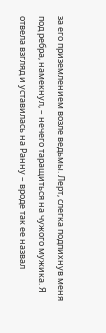за его приземлением возле ведьмы. Лерт, слегка подпихнув меня под ребра, намекнул, – нечего таращиться на чужого мужика. Я отвела взгляд и уставилась на Ранну – вроде так ее назвал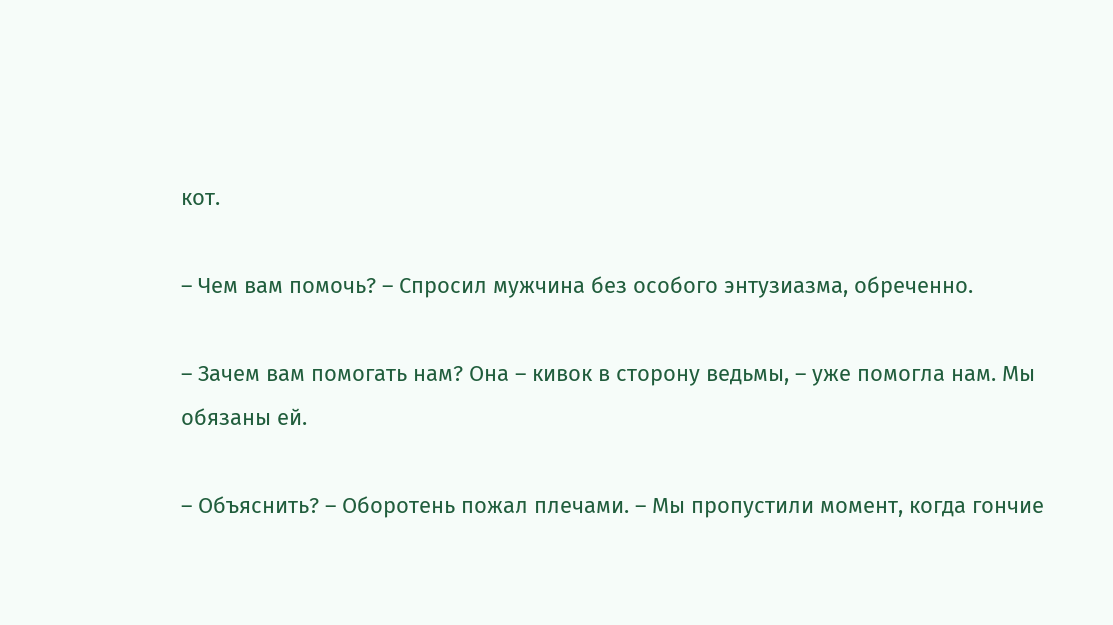кот.

– Чем вам помочь? – Спросил мужчина без особого энтузиазма, обреченно.

– Зачем вам помогать нам? Она – кивок в сторону ведьмы, – уже помогла нам. Мы обязаны ей.

– Объяснить? – Оборотень пожал плечами. – Мы пропустили момент, когда гончие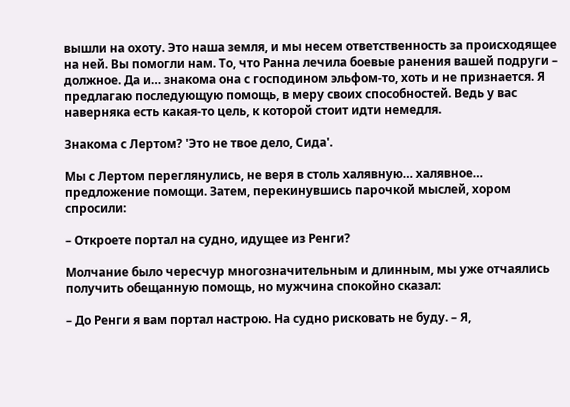вышли на охоту. Это наша земля, и мы несем ответственность за происходящее на ней. Вы помогли нам. То, что Ранна лечила боевые ранения вашей подруги – должное. Да и… знакома она с господином эльфом-то, хоть и не признается. Я предлагаю последующую помощь, в меру своих способностей. Ведь у вас наверняка есть какая-то цель, к которой стоит идти немедля.

Знакома с Лертом? 'Это не твое дело, Сида'.

Мы с Лертом переглянулись, не веря в столь халявную… халявное… предложение помощи. Затем, перекинувшись парочкой мыслей, хором спросили:

– Откроете портал на судно, идущее из Ренги?

Молчание было чересчур многозначительным и длинным, мы уже отчаялись получить обещанную помощь, но мужчина спокойно сказал:

– До Ренги я вам портал настрою. На судно рисковать не буду. – Я,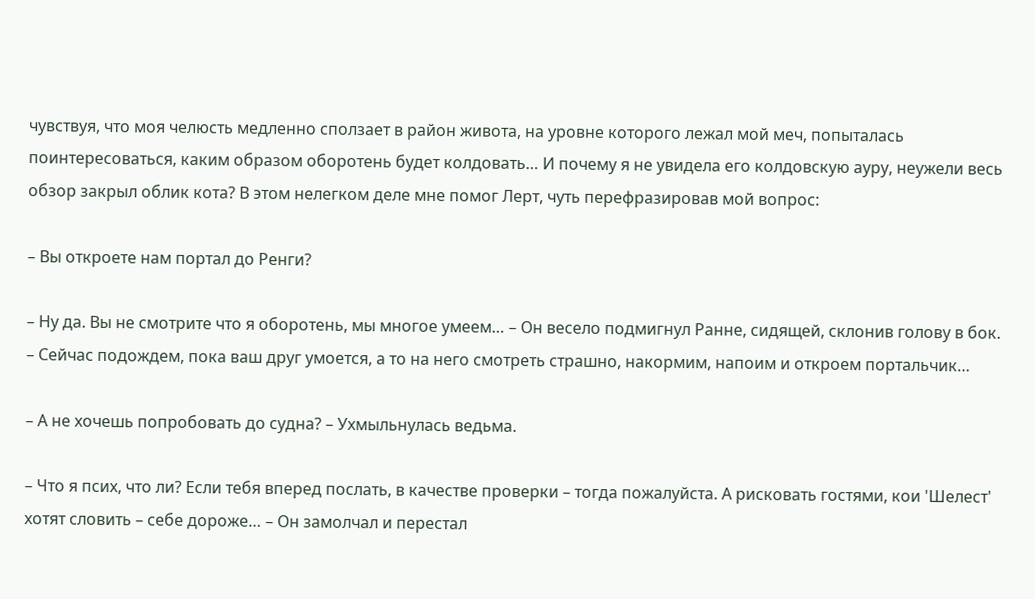чувствуя, что моя челюсть медленно сползает в район живота, на уровне которого лежал мой меч, попыталась поинтересоваться, каким образом оборотень будет колдовать… И почему я не увидела его колдовскую ауру, неужели весь обзор закрыл облик кота? В этом нелегком деле мне помог Лерт, чуть перефразировав мой вопрос:

– Вы откроете нам портал до Ренги?

– Ну да. Вы не смотрите что я оборотень, мы многое умеем… – Он весело подмигнул Ранне, сидящей, склонив голову в бок. – Сейчас подождем, пока ваш друг умоется, а то на него смотреть страшно, накормим, напоим и откроем портальчик…

– А не хочешь попробовать до судна? – Ухмыльнулась ведьма.

– Что я псих, что ли? Если тебя вперед послать, в качестве проверки – тогда пожалуйста. А рисковать гостями, кои 'Шелест' хотят словить – себе дороже… – Он замолчал и перестал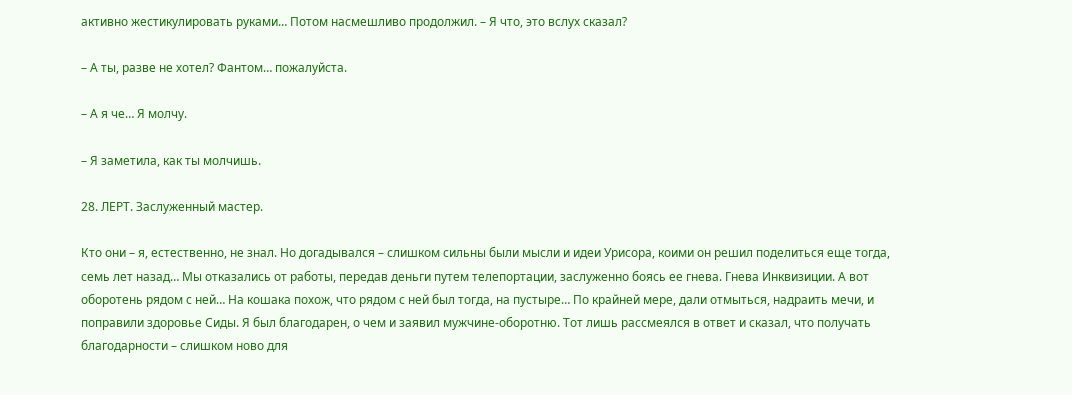активно жестикулировать руками… Потом насмешливо продолжил. – Я что, это вслух сказал?

– А ты, разве не хотел? Фантом… пожалуйста.

– А я че… Я молчу.

– Я заметила, как ты молчишь.

28. ЛЕРТ. Заслуженный мастер.

Кто они – я, естественно, не знал. Но догадывался – слишком сильны были мысли и идеи Урисора, коими он решил поделиться еще тогда, семь лет назад… Мы отказались от работы, передав деньги путем телепортации, заслуженно боясь ее гнева. Гнева Инквизиции. А вот оборотень рядом с ней… На кошака похож, что рядом с ней был тогда, на пустыре… По крайней мере, дали отмыться, надраить мечи, и поправили здоровье Сиды. Я был благодарен, о чем и заявил мужчине-оборотню. Тот лишь рассмеялся в ответ и сказал, что получать благодарности – слишком ново для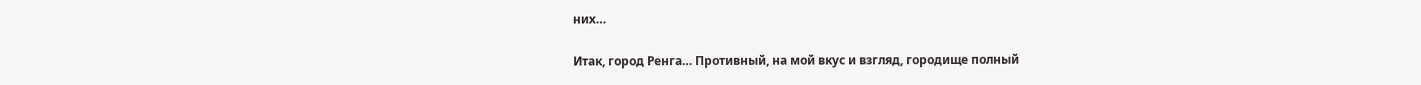них…

Итак, город Ренга… Противный, на мой вкус и взгляд, городище полный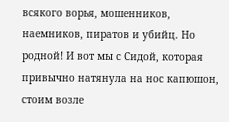всякого ворья, мошенников, наемников, пиратов и убийц. Но родной! И вот мы с Сидой, которая привычно натянула на нос капюшон, стоим возле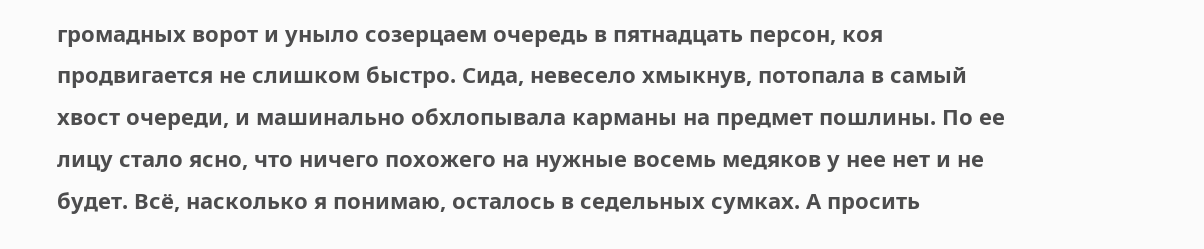громадных ворот и уныло созерцаем очередь в пятнадцать персон, коя продвигается не слишком быстро. Сида, невесело хмыкнув, потопала в самый хвост очереди, и машинально обхлопывала карманы на предмет пошлины. По ее лицу стало ясно, что ничего похожего на нужные восемь медяков у нее нет и не будет. Всё, насколько я понимаю, осталось в седельных сумках. А просить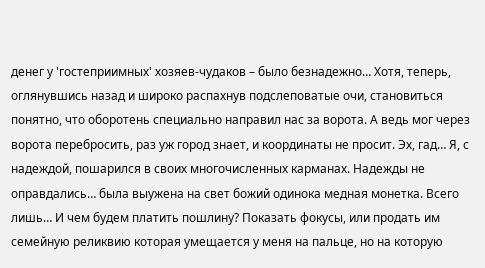денег у 'гостеприимных' хозяев-чудаков – было безнадежно… Хотя, теперь, оглянувшись назад и широко распахнув подслеповатые очи, становиться понятно, что оборотень специально направил нас за ворота. А ведь мог через ворота перебросить, раз уж город знает, и координаты не просит. Эх, гад… Я, с надеждой, пошарился в своих многочисленных карманах. Надежды не оправдались… была выужена на свет божий одинока медная монетка. Всего лишь… И чем будем платить пошлину? Показать фокусы, или продать им семейную реликвию которая умещается у меня на пальце, но на которую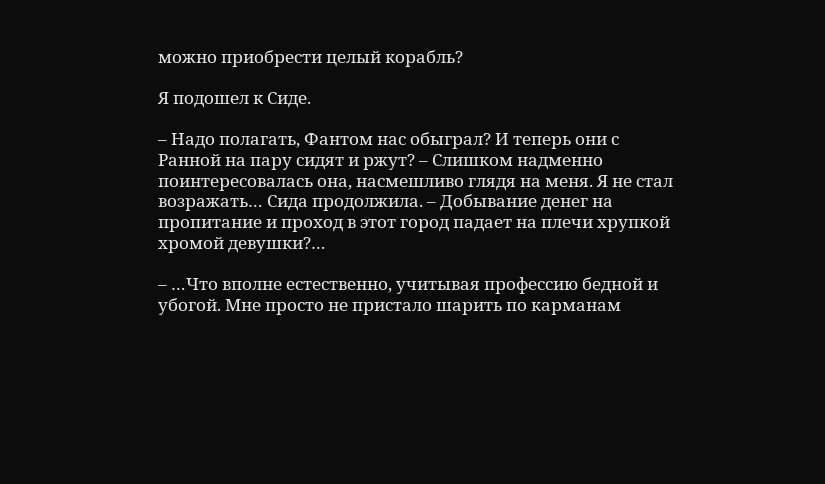можно приобрести целый корабль?

Я подошел к Сиде.

– Надо полагать, Фантом нас обыграл? И теперь они с Ранной на пару сидят и ржут? – Слишком надменно поинтересовалась она, насмешливо глядя на меня. Я не стал возражать… Сида продолжила. – Добывание денег на пропитание и проход в этот город падает на плечи хрупкой хромой девушки?…

– …Что вполне естественно, учитывая профессию бедной и убогой. Мне просто не пристало шарить по карманам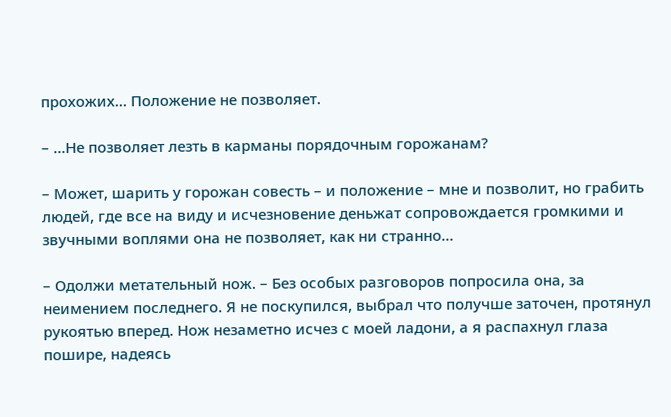прохожих… Положение не позволяет.

– …Не позволяет лезть в карманы порядочным горожанам?

– Может, шарить у горожан совесть – и положение – мне и позволит, но грабить людей, где все на виду и исчезновение деньжат сопровождается громкими и звучными воплями она не позволяет, как ни странно…

– Одолжи метательный нож. – Без особых разговоров попросила она, за неимением последнего. Я не поскупился, выбрал что получше заточен, протянул рукоятью вперед. Нож незаметно исчез с моей ладони, а я распахнул глаза пошире, надеясь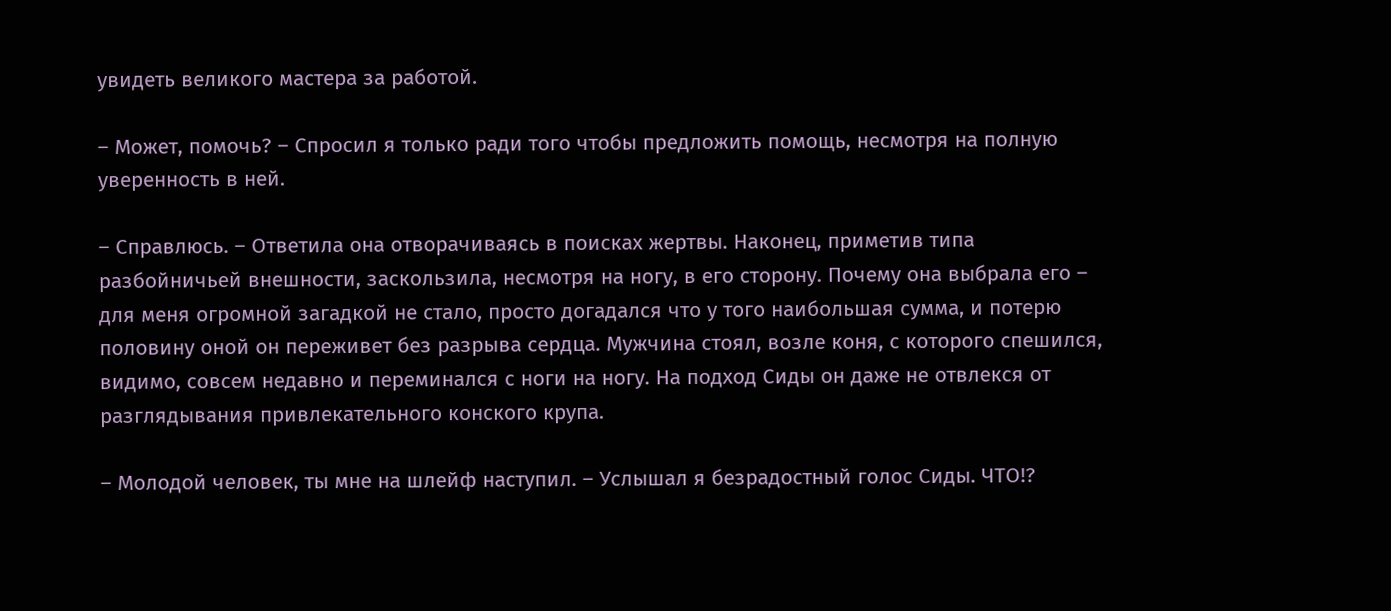увидеть великого мастера за работой.

– Может, помочь? – Спросил я только ради того чтобы предложить помощь, несмотря на полную уверенность в ней.

– Справлюсь. – Ответила она отворачиваясь в поисках жертвы. Наконец, приметив типа разбойничьей внешности, заскользила, несмотря на ногу, в его сторону. Почему она выбрала его – для меня огромной загадкой не стало, просто догадался что у того наибольшая сумма, и потерю половину оной он переживет без разрыва сердца. Мужчина стоял, возле коня, с которого спешился, видимо, совсем недавно и переминался с ноги на ногу. На подход Сиды он даже не отвлекся от разглядывания привлекательного конского крупа.

– Молодой человек, ты мне на шлейф наступил. – Услышал я безрадостный голос Сиды. ЧТО!?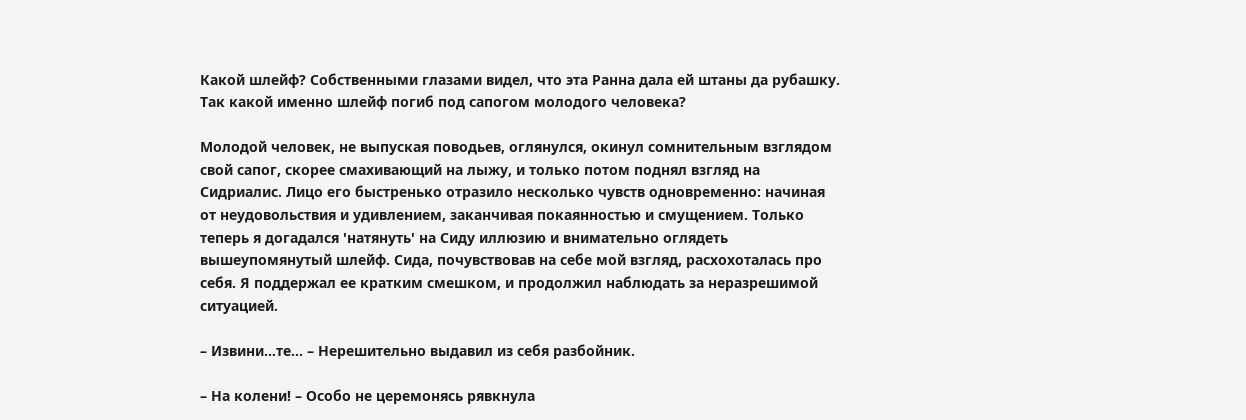Какой шлейф? Собственными глазами видел, что эта Ранна дала ей штаны да рубашку. Так какой именно шлейф погиб под сапогом молодого человека?

Молодой человек, не выпуская поводьев, оглянулся, окинул сомнительным взглядом свой сапог, скорее смахивающий на лыжу, и только потом поднял взгляд на Сидриалис. Лицо его быстренько отразило несколько чувств одновременно: начиная от неудовольствия и удивлением, заканчивая покаянностью и смущением. Только теперь я догадался 'натянуть' на Сиду иллюзию и внимательно оглядеть вышеупомянутый шлейф. Сида, почувствовав на себе мой взгляд, расхохоталась про себя. Я поддержал ее кратким смешком, и продолжил наблюдать за неразрешимой ситуацией.

– Извини…те… – Нерешительно выдавил из себя разбойник.

– На колени! – Особо не церемонясь рявкнула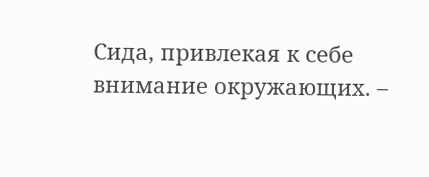Сида, привлекая к себе внимание окружающих. –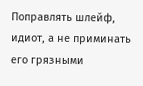Поправлять шлейф, идиот, а не приминать его грязными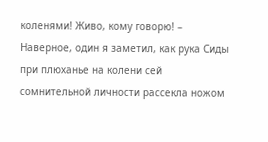коленями! Живо, кому говорю! – Наверное, один я заметил, как рука Сиды при плюханье на колени сей сомнительной личности рассекла ножом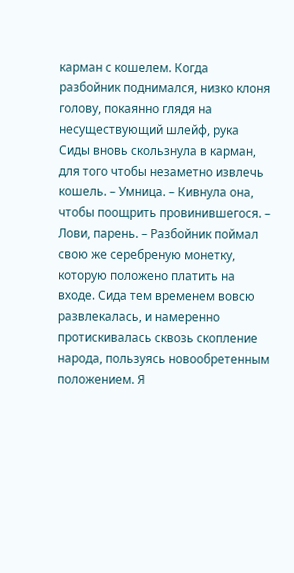карман с кошелем. Когда разбойник поднимался, низко клоня голову, покаянно глядя на несуществующий шлейф, рука Сиды вновь скользнула в карман, для того чтобы незаметно извлечь кошель. – Умница. – Кивнула она, чтобы поощрить провинившегося. – Лови, парень. – Разбойник поймал свою же серебреную монетку, которую положено платить на входе. Сида тем временем вовсю развлекалась, и намеренно протискивалась сквозь скопление народа, пользуясь новообретенным положением. Я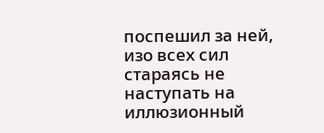поспешил за ней, изо всех сил стараясь не наступать на иллюзионный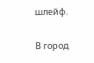шлейф.

В город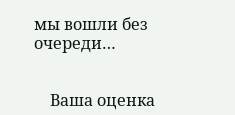мы вошли без очереди…


    Ваша оценка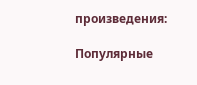произведения:

Популярные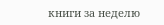книги за неделю